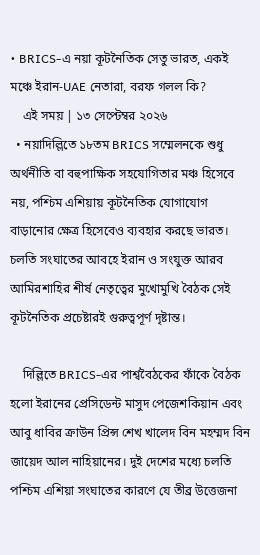• BRICS-এ নয়া কূটনৈতিক সেতু ভারত, একই মঞ্চে ইরান-UAE নেতারা, বরফ গলল কি?
    এই সময় | ১৩ সেপ্টেম্বর ২০২৬
  • নয়াদিল্লিতে ১৮তম BRICS সম্মেলনকে শুধু অর্থনীতি বা বহুপাক্ষিক সহযোগিতার মঞ্চ হিসেবে নয়, পশ্চিম এশিয়ায় কূটনৈতিক যোগাযোগ বাড়ানোর ক্ষেত্র হিসেবেও ব্যবহার করছে ভারত। চলতি সংঘাতের আবহে ইরান ও সংযুক্ত আরব আমিরশাহির শীর্ষ নেতৃত্বের মুখোমুখি বৈঠক সেই কূটনৈতিক প্রচেষ্টারই গুরুত্বপূর্ণ দৃষ্টান্ত।

    দিল্লিতে BRICS-এর পার্শ্ববৈঠকের ফাঁকে বৈঠক হলো ইরানের প্রেসিডেন্ট মাসুদ পেজেশকিয়ান এবং আবু ধাবির ক্রাউন প্রিন্স শেখ খালেদ বিন মহম্মদ বিন জায়েদ আল নাহিয়ানের। দুই দেশের মধ্যে চলতি পশ্চিম এশিয়া সংঘাতের কারণে যে তীব্র উত্তেজনা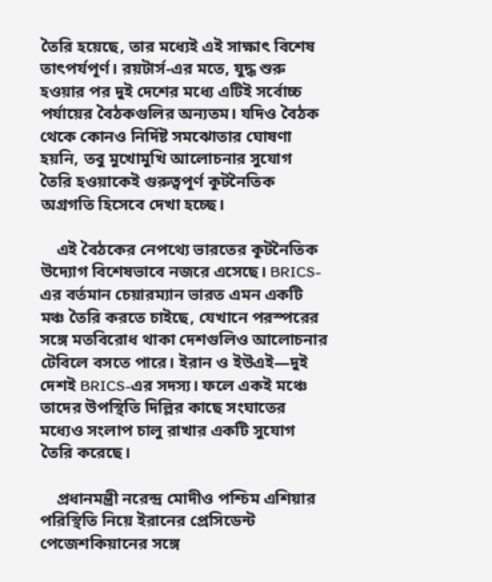তৈরি হয়েছে, তার মধ্যেই এই সাক্ষাৎ বিশেষ তাৎপর্যপূর্ণ। রয়টার্স-এর মতে, যুদ্ধ শুরু হওয়ার পর দুই দেশের মধ্যে এটিই সর্বোচ্চ পর্যায়ের বৈঠকগুলির অন্যতম। যদিও বৈঠক থেকে কোনও নির্দিষ্ট সমঝোতার ঘোষণা হয়নি, তবু মুখোমুখি আলোচনার সুযোগ তৈরি হওয়াকেই গুরুত্বপূর্ণ কূটনৈতিক অগ্রগতি হিসেবে দেখা হচ্ছে।

    এই বৈঠকের নেপথ্যে ভারতের কূটনৈতিক উদ্যোগ বিশেষভাবে নজরে এসেছে। BRICS-এর বর্তমান চেয়ারম্যান ভারত এমন একটি মঞ্চ তৈরি করতে চাইছে, যেখানে পরস্পরের সঙ্গে মতবিরোধ থাকা দেশগুলিও আলোচনার টেবিলে বসতে পারে। ইরান ও ইউএই—দুই দেশই BRICS-এর সদস্য। ফলে একই মঞ্চে তাদের উপস্থিতি দিল্লির কাছে সংঘাতের মধ্যেও সংলাপ চালু রাখার একটি সুযোগ তৈরি করেছে।

    প্রধানমন্ত্রী নরেন্দ্র মোদীও পশ্চিম এশিয়ার পরিস্থিতি নিয়ে ইরানের প্রেসিডেন্ট পেজেশকিয়ানের সঙ্গে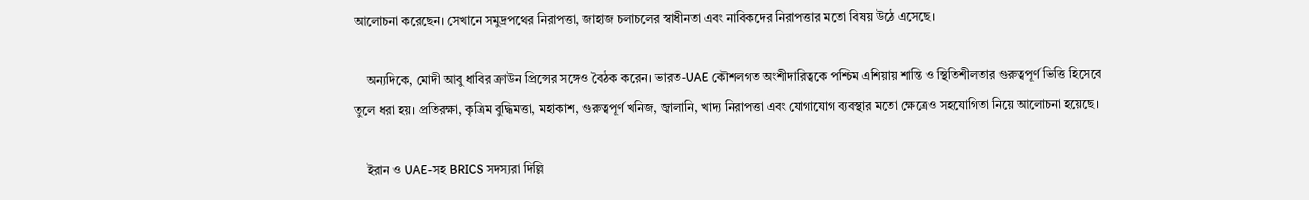আলোচনা করেছেন। সেখানে সমুদ্রপথের নিরাপত্তা, জাহাজ চলাচলের স্বাধীনতা এবং নাবিকদের নিরাপত্তার মতো বিষয় উঠে এসেছে।

    অন্যদিকে, মোদী আবু ধাবির ক্রাউন প্রিন্সের সঙ্গেও বৈঠক করেন। ভারত-UAE কৌশলগত অংশীদারিত্বকে পশ্চিম এশিয়ায় শান্তি ও স্থিতিশীলতার গুরুত্বপূর্ণ ভিত্তি হিসেবে তুলে ধরা হয়। প্রতিরক্ষা, কৃত্রিম বুদ্ধিমত্তা, মহাকাশ, গুরুত্বপূর্ণ খনিজ, জ্বালানি, খাদ্য নিরাপত্তা এবং যোগাযোগ ব্যবস্থার মতো ক্ষেত্রেও সহযোগিতা নিয়ে আলোচনা হয়েছে।

    ইরান ও UAE-সহ BRICS সদস্যরা দিল্লি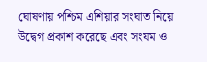ঘোষণায় পশ্চিম এশিয়ার সংঘাত নিয়ে উদ্বেগ প্রকাশ করেছে এবং সংযম ও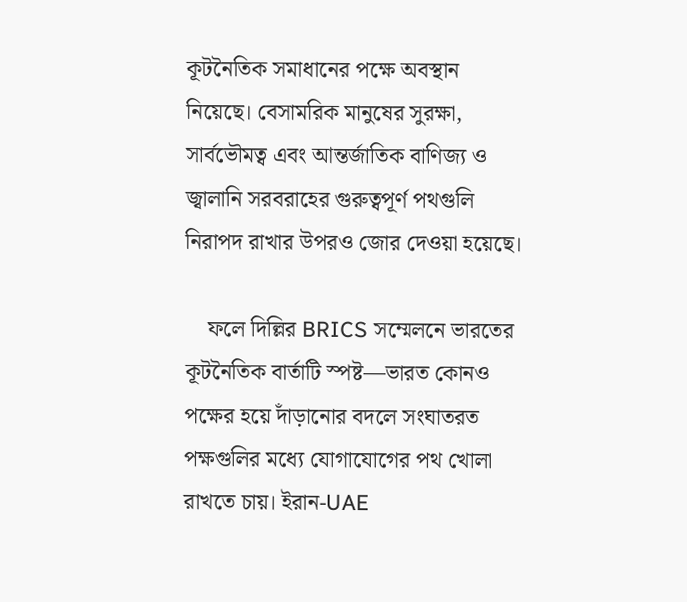কূটনৈতিক সমাধানের পক্ষে অবস্থান নিয়েছে। বেসামরিক মানুষের সুরক্ষা, সার্বভৌমত্ব এবং আন্তর্জাতিক বাণিজ্য ও জ্বালানি সরবরাহের গুরুত্বপূর্ণ পথগুলি নিরাপদ রাখার উপরও জোর দেওয়া হয়েছে।

    ফলে দিল্লির BRICS সম্মেলনে ভারতের কূটনৈতিক বার্তাটি স্পষ্ট—ভারত কোনও পক্ষের হয়ে দাঁড়ানোর বদলে সংঘাতরত পক্ষগুলির মধ্যে যোগাযোগের পথ খোলা রাখতে চায়। ইরান-UAE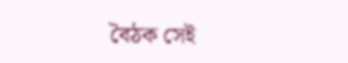বৈঠক সেই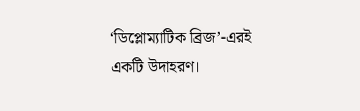‘ডিপ্লোম্যাটিক ব্রিজ’-এরই একটি উদাহরণ।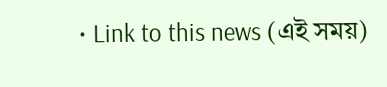• Link to this news (এই সময়)